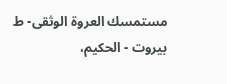مستمسك العروة الوثقى- ط بیروت - الحكيم،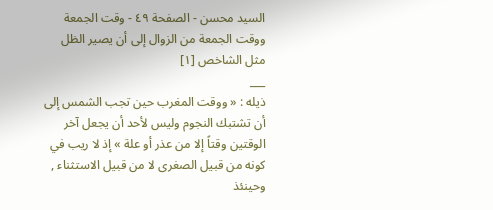السيد محسن - الصفحة ٤٩ - وقت الجمعة
ووقت الجمعة من الزوال إلى أن يصير الظل مثل الشاخص [١]
___
ذيله : « ووقت المغرب حين تجب الشمس إلى أن تشتبك النجوم وليس لأحد أن يجعل آخر الوقتين وقتاً إلا من عذر أو علة » إذ لا ريب في كونه من قبيل الصغرى لا من قبيل الاستثناء , وحينئذ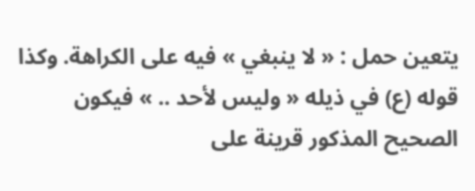يتعين حمل : « لا ينبغي » فيه على الكراهة. وكذا قوله (ع) في ذيله « وليس لأحد .. » فيكون الصحيح المذكور قرينة على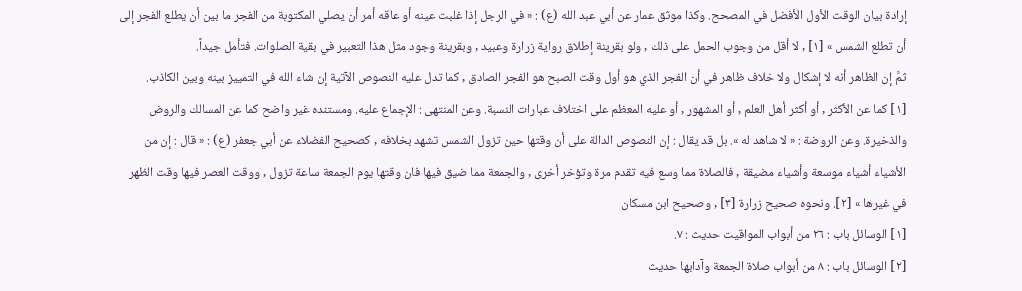إرادة بيان الوقت الأول الأفضل في المصحح. وكذا موثق عمار عن أبي عبد الله (ع) : « في الرجل إذا غلبت عينه أو عاقه أمر أن يصلي المكتوبة من الفجر ما بين أن يطلع الفجر إلى أن تطلع الشمس » [١] , لا أقل من وجوب الحمل على ذلك , ولو بقرينة إطلاق رواية زرارة وعبيد , وبقرينة وجود مثل هذا التعبير في بقية الصلوات. فتأمل جيداً.
ثمَّ إن الظاهر أنه لا إشكال ولا خلاف ظاهر في أن الفجر الذي هو أول وقت الصبح هو الفجر الصادق , كما تدل عليه النصوص الآتية إن شاء الله في التمييز بينه وبين الكاذب.
[١] كما عن الأكثر , أو أكثر أهل العلم , أو المشهور , أو عليه المعظم على اختلاف عبارات النسبة. وعن المنتهى : الإجماع عليه. ومستنده غير واضح كما عن المسالك والروض والذخيرة. وعن الروضة : « لا شاهد له ». بل قد يقال : إن النصوص الدالة على أن وقتها حين تزول الشمس تشهد بخلافه , كصحيح الفضلاء عن أبي جعفر (ع) : « قال : إن من الأشياء أشياء موسعة وأشياء مضيقة , فالصلاة مما وسع فيه تقدم مرة وتؤخر أخرى , والجمعة مما ضيق فيها فان وقتها يوم الجمعة ساعة تزول , ووقت العصر فيها وقت الظهر في غيرها » [٢]. ونحوه صحيح زرارة [٣] , وصحيح ابن مسكان
[١] الوسائل باب : ٢٦ من أبواب المواقيت حديث : ٧.
[٢] الوسائل باب : ٨ من أبواب صلاة الجمعة وآدابها حديث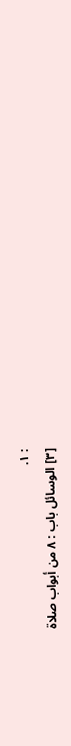: ١.
[٣] الوسائل باب : ٨ من أبواب صلاة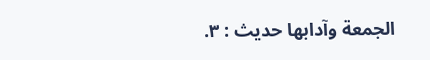الجمعة وآدابها حديث : ٣.